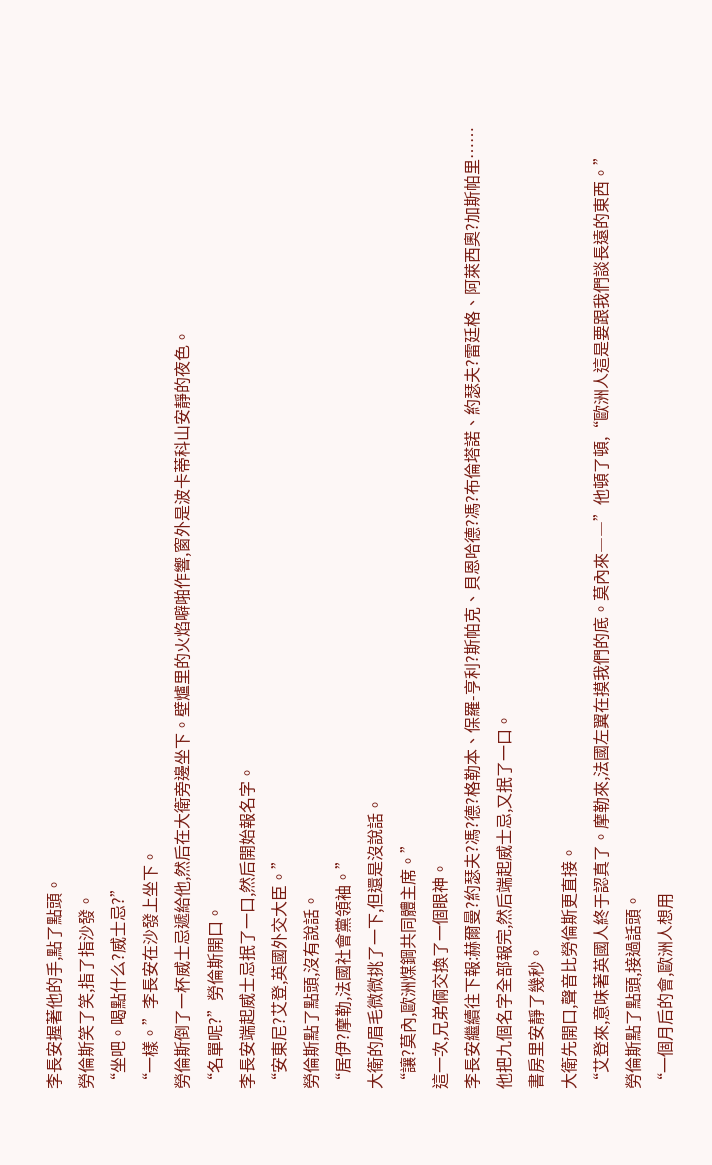李長安握著他的手,點了點頭。
勞倫斯笑了笑,指了指沙發。
“坐吧。喝點什么?威士忌?”
“一樣。”李長安在沙發上坐下。
勞倫斯倒了一杯威士忌遞給他,然后在大衛旁邊坐下。壁爐里的火焰噼啪作響,窗外是波卡蒂科山安靜的夜色。
“名單呢?”勞倫斯開口。
李長安端起威士忌抿了一口,然后開始報名字。
“安東尼?艾登,英國外交大臣。”
勞倫斯點了點頭,沒有說話。
“居伊?摩勒,法國社會黨領袖。”
大衛的眉毛微微挑了一下,但還是沒說話。
“讓?莫內,歐洲煤鋼共同體主席。”
這一次,兄弟倆交換了一個眼神。
李長安繼續往下報:赫爾曼?約瑟夫?馮?德?格勒本、保羅-亨利?斯帕克、貝恩哈德?馮?布倫塔諾、約瑟夫?雷廷格、阿萊西奧?加斯帕里……
他把九個名字全部報完,然后端起威士忌,又抿了一口。
書房里安靜了幾秒。
大衛先開口,聲音比勞倫斯更直接。
“艾登來,意味著英國人終于認真了。摩勒來,法國左翼在摸我們的底。莫內來――”他頓了頓,“歐洲人這是要跟我們談長遠的東西。”
勞倫斯點了點頭,接過話頭。
“一個月后的會,歐洲人想用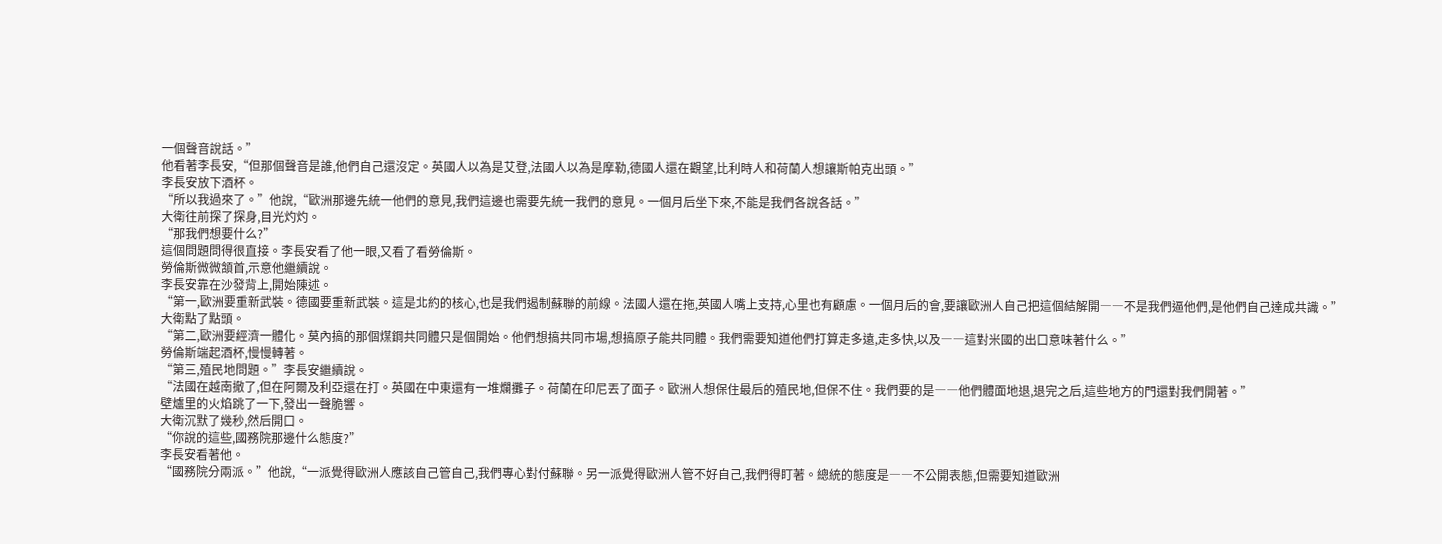一個聲音說話。”
他看著李長安,“但那個聲音是誰,他們自己還沒定。英國人以為是艾登,法國人以為是摩勒,德國人還在觀望,比利時人和荷蘭人想讓斯帕克出頭。”
李長安放下酒杯。
“所以我過來了。”他說,“歐洲那邊先統一他們的意見,我們這邊也需要先統一我們的意見。一個月后坐下來,不能是我們各說各話。”
大衛往前探了探身,目光灼灼。
“那我們想要什么?”
這個問題問得很直接。李長安看了他一眼,又看了看勞倫斯。
勞倫斯微微頷首,示意他繼續說。
李長安靠在沙發背上,開始陳述。
“第一,歐洲要重新武裝。德國要重新武裝。這是北約的核心,也是我們遏制蘇聯的前線。法國人還在拖,英國人嘴上支持,心里也有顧慮。一個月后的會,要讓歐洲人自己把這個結解開――不是我們逼他們,是他們自己達成共識。”
大衛點了點頭。
“第二,歐洲要經濟一體化。莫內搞的那個煤鋼共同體只是個開始。他們想搞共同市場,想搞原子能共同體。我們需要知道他們打算走多遠,走多快,以及――這對米國的出口意味著什么。”
勞倫斯端起酒杯,慢慢轉著。
“第三,殖民地問題。”李長安繼續說。
“法國在越南撤了,但在阿爾及利亞還在打。英國在中東還有一堆爛攤子。荷蘭在印尼丟了面子。歐洲人想保住最后的殖民地,但保不住。我們要的是――他們體面地退,退完之后,這些地方的門還對我們開著。”
壁爐里的火焰跳了一下,發出一聲脆響。
大衛沉默了幾秒,然后開口。
“你說的這些,國務院那邊什么態度?”
李長安看著他。
“國務院分兩派。”他說,“一派覺得歐洲人應該自己管自己,我們專心對付蘇聯。另一派覺得歐洲人管不好自己,我們得盯著。總統的態度是――不公開表態,但需要知道歐洲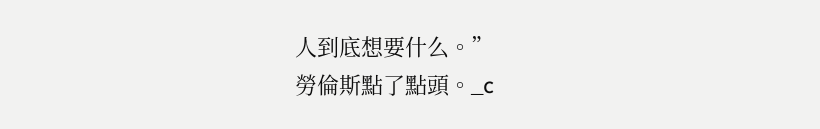人到底想要什么。”
勞倫斯點了點頭。_c